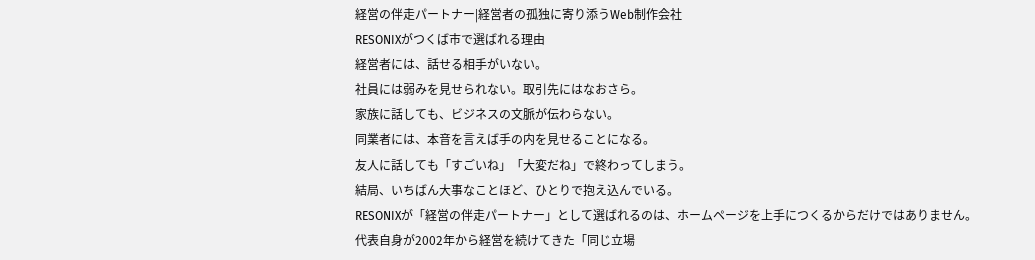経営の伴走パートナー|経営者の孤独に寄り添うWeb制作会社
RESONIXがつくば市で選ばれる理由
経営者には、話せる相手がいない。
社員には弱みを見せられない。取引先にはなおさら。
家族に話しても、ビジネスの文脈が伝わらない。
同業者には、本音を言えば手の内を見せることになる。
友人に話しても「すごいね」「大変だね」で終わってしまう。
結局、いちばん大事なことほど、ひとりで抱え込んでいる。
RESONIXが「経営の伴走パートナー」として選ばれるのは、ホームページを上手につくるからだけではありません。
代表自身が2002年から経営を続けてきた「同じ立場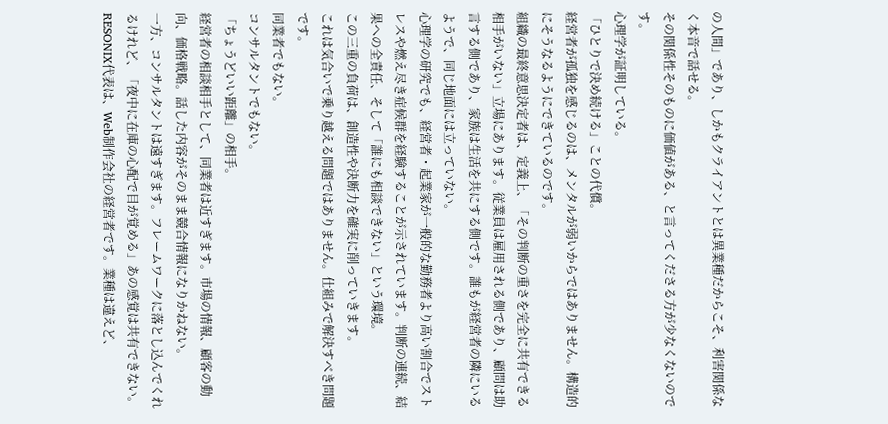の人間」であり、しかもクライアントとは異業種だからこそ、利害関係なく本音で話せる。
その関係性そのものに価値がある、と言ってくださる方が少なくないのです。
心理学が証明している。
「ひとりで決め続ける」ことの代償。
経営者が孤独を感じるのは、メンタルが弱いからではありません。構造的にそうなるようにできているのです。
組織の最終意思決定者は、定義上、「その判断の重さを完全に共有できる相手がいない」立場にあります。従業員は雇用される側であり、顧問は助言する側であり、家族は生活を共にする側です。誰もが経営者の隣にいるようで、同じ地面には立っていない。
心理学の研究でも、経営者・起業家が一般的な勤務者より高い割合でストレスや燃え尽き症候群を経験することが示されています。判断の連続、結果への全責任、そして「誰にも相談できない」という環境。
この三重の負荷は、創造性や決断力を確実に削っていきます。
これは気合いで乗り越える問題ではありません。仕組みで解決すべき問題です。
同業者でもない。
コンサルタントでもない。
「ちょうどいい距離」の相手。
経営者の相談相手として、同業者は近すぎます。市場の情報、顧客の動向、価格戦略。話した内容がそのまま競合情報になりかねない。
一方、コンサルタントは遠すぎます。フレームワークに落とし込んでくれるけれど、「夜中に在庫の心配で目が覚める」あの感覚は共有できない。
RESONIX代表は、Web制作会社の経営者です。業種は違えど、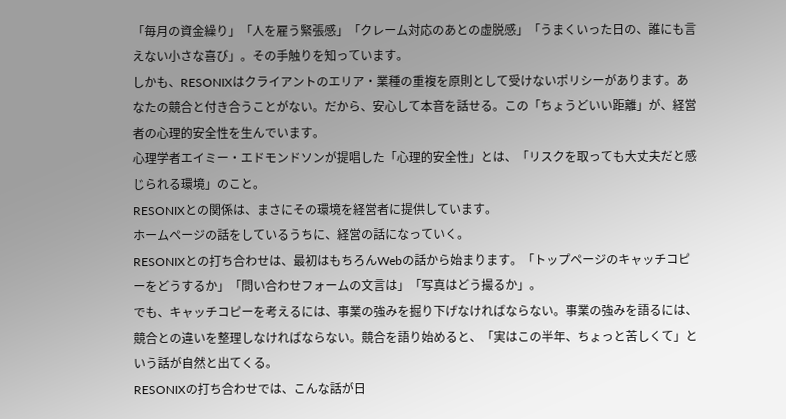「毎月の資金繰り」「人を雇う緊張感」「クレーム対応のあとの虚脱感」「うまくいった日の、誰にも言えない小さな喜び」。その手触りを知っています。
しかも、RESONIXはクライアントのエリア・業種の重複を原則として受けないポリシーがあります。あなたの競合と付き合うことがない。だから、安心して本音を話せる。この「ちょうどいい距離」が、経営者の心理的安全性を生んでいます。
心理学者エイミー・エドモンドソンが提唱した「心理的安全性」とは、「リスクを取っても大丈夫だと感じられる環境」のこと。
RESONIXとの関係は、まさにその環境を経営者に提供しています。
ホームページの話をしているうちに、経営の話になっていく。
RESONIXとの打ち合わせは、最初はもちろんWebの話から始まります。「トップページのキャッチコピーをどうするか」「問い合わせフォームの文言は」「写真はどう撮るか」。
でも、キャッチコピーを考えるには、事業の強みを掘り下げなければならない。事業の強みを語るには、競合との違いを整理しなければならない。競合を語り始めると、「実はこの半年、ちょっと苦しくて」という話が自然と出てくる。
RESONIXの打ち合わせでは、こんな話が日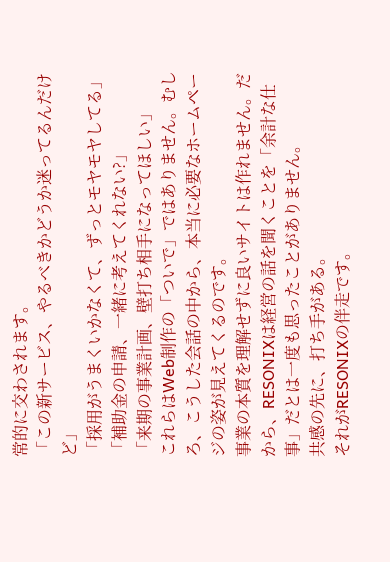常的に交わされます。
「この新サービス、やるべきかどうか迷ってるんだけど」
「採用がうまくいかなくて、ずっとモヤモヤしてる」
「補助金の申請、一緒に考えてくれない?」
「来期の事業計画、壁打ち相手になってほしい」
これらはWeb制作の「ついで」ではありません。むしろ、こうした会話の中から、本当に必要なホームページの姿が見えてくるのです。
事業の本質を理解せずに良いサイトは作れません。だから、RESONIXは経営の話を聞くことを「余計な仕事」だとは一度も思ったことがありません。
共感の先に、打ち手がある。
それがRESONIXの伴走です。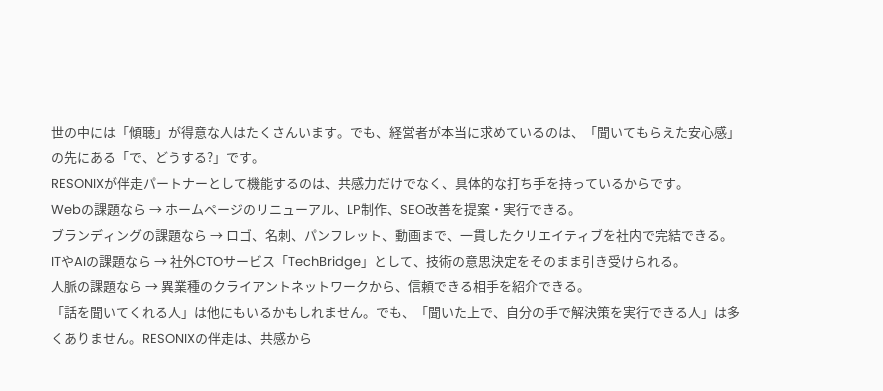世の中には「傾聴」が得意な人はたくさんいます。でも、経営者が本当に求めているのは、「聞いてもらえた安心感」の先にある「で、どうする?」です。
RESONIXが伴走パートナーとして機能するのは、共感力だけでなく、具体的な打ち手を持っているからです。
Webの課題なら → ホームページのリニューアル、LP制作、SEO改善を提案・実行できる。
ブランディングの課題なら → ロゴ、名刺、パンフレット、動画まで、一貫したクリエイティブを社内で完結できる。
ITやAIの課題なら → 社外CTOサービス「TechBridge」として、技術の意思決定をそのまま引き受けられる。
人脈の課題なら → 異業種のクライアントネットワークから、信頼できる相手を紹介できる。
「話を聞いてくれる人」は他にもいるかもしれません。でも、「聞いた上で、自分の手で解決策を実行できる人」は多くありません。RESONIXの伴走は、共感から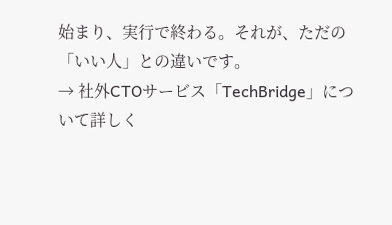始まり、実行で終わる。それが、ただの「いい人」との違いです。
→ 社外CTOサービス「TechBridge」について詳しく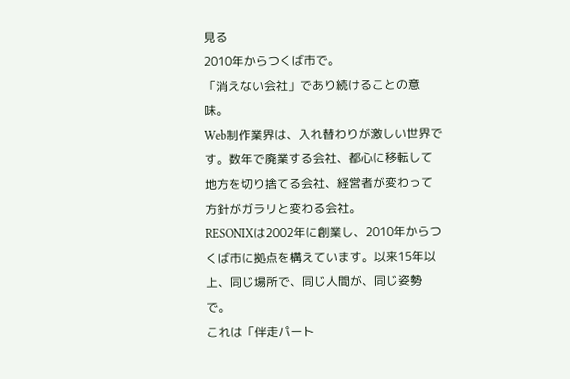見る
2010年からつくば市で。
「消えない会社」であり続けることの意味。
Web制作業界は、入れ替わりが激しい世界です。数年で廃業する会社、都心に移転して地方を切り捨てる会社、経営者が変わって方針がガラリと変わる会社。
RESONIXは2002年に創業し、2010年からつくば市に拠点を構えています。以来15年以上、同じ場所で、同じ人間が、同じ姿勢で。
これは「伴走パート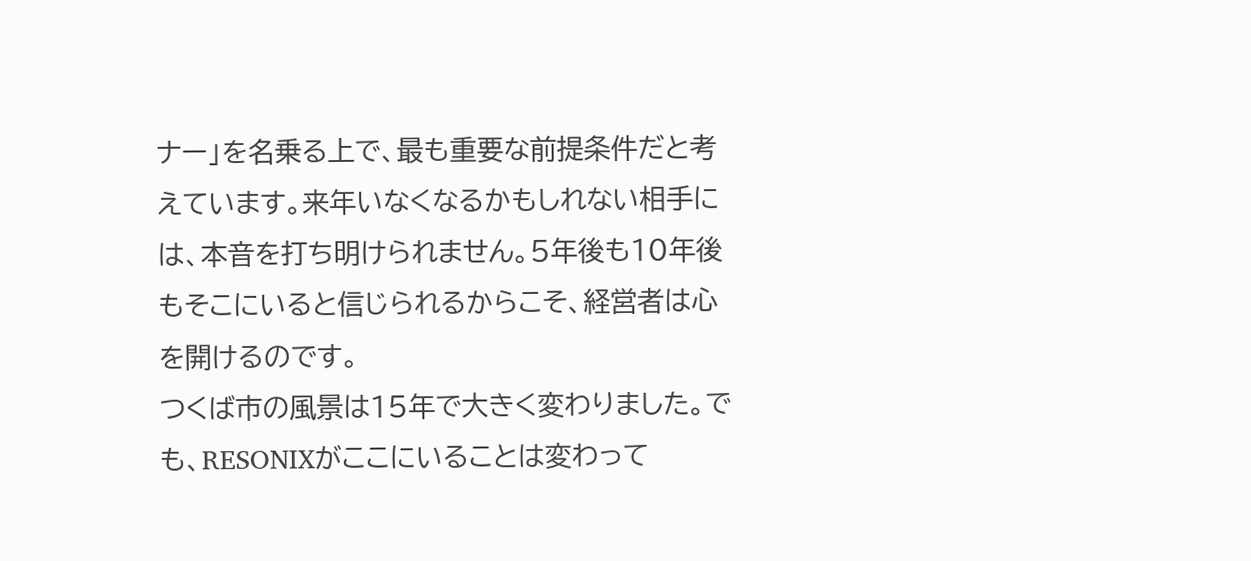ナー」を名乗る上で、最も重要な前提条件だと考えています。来年いなくなるかもしれない相手には、本音を打ち明けられません。5年後も10年後もそこにいると信じられるからこそ、経営者は心を開けるのです。
つくば市の風景は15年で大きく変わりました。でも、RESONIXがここにいることは変わって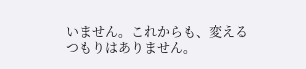いません。これからも、変えるつもりはありません。